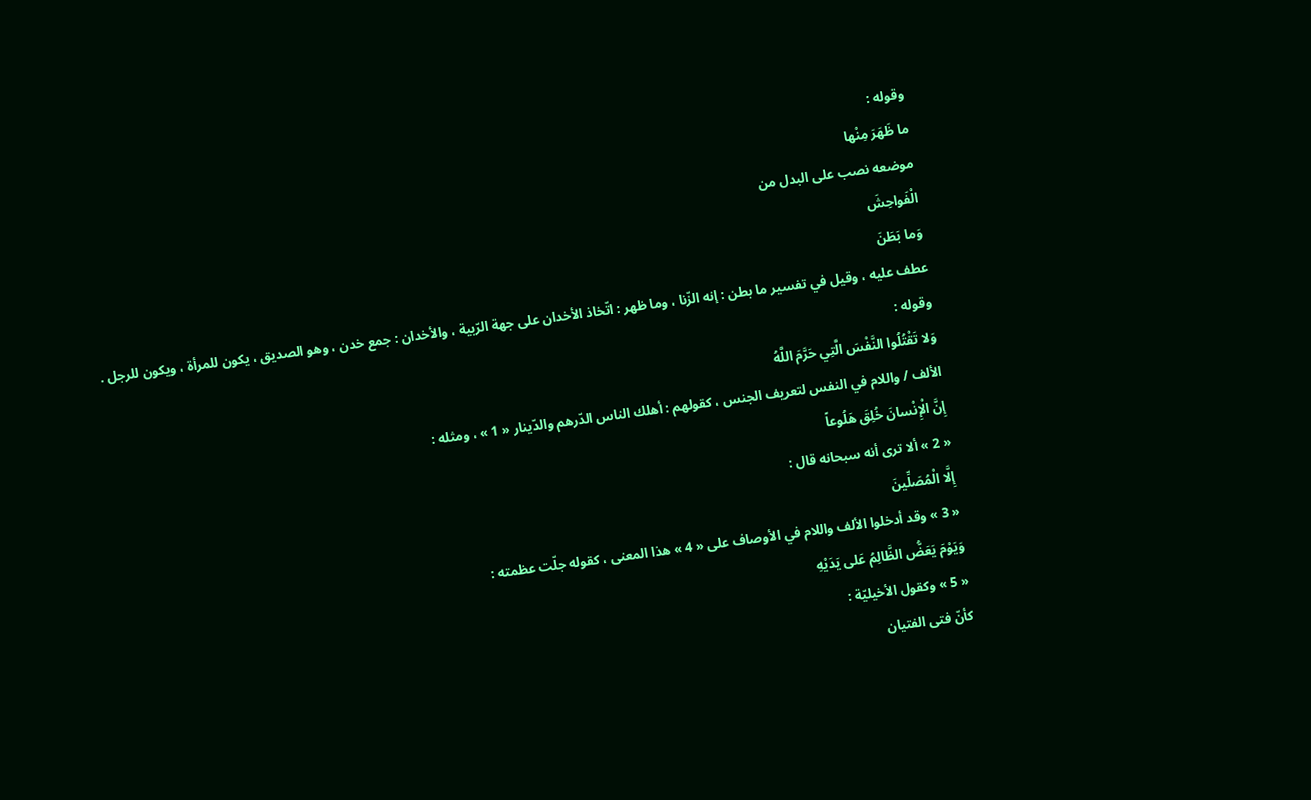وقوله :
ما ظَهَرَ مِنْها
موضعه نصب على البدل من
الْفَواحِشَ
وَما بَطَنَ
عطف عليه ، وقيل في تفسير ما بطن : إنه الزّنا ، وما ظهر : اتّخاذ الأخدان على جهة الرّبية ، والأخدان : جمع خدن ، وهو الصديق ، يكون للمرأة ، ويكون للرجل .
وقوله :
وَلا تَقْتُلُوا النَّفْسَ الَّتِي حَرَّمَ اللَّهُ
الألف / واللام في النفس لتعريف الجنس ، كقولهم : أهلك الناس الدّرهم والدّينار « 1 » ، ومثله :
إِنَّ الْإِنْسانَ خُلِقَ هَلُوعاً
« 2 » ألا ترى أنه سبحانه قال :
إِلَّا الْمُصَلِّينَ
« 3 » وقد أدخلوا الألف واللام في الأوصاف على « 4 » هذا المعنى ، كقوله جلّت عظمته :
وَيَوْمَ يَعَضُّ الظَّالِمُ عَلى يَدَيْهِ
« 5 » وكقول الأخيليّة :
كأنّ فتى الفتيان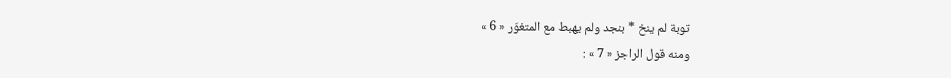توبة لم ينخ * بنجد ولم يهبط مع المتغوّر « 6 »
ومنه قول الراجز « 7 » :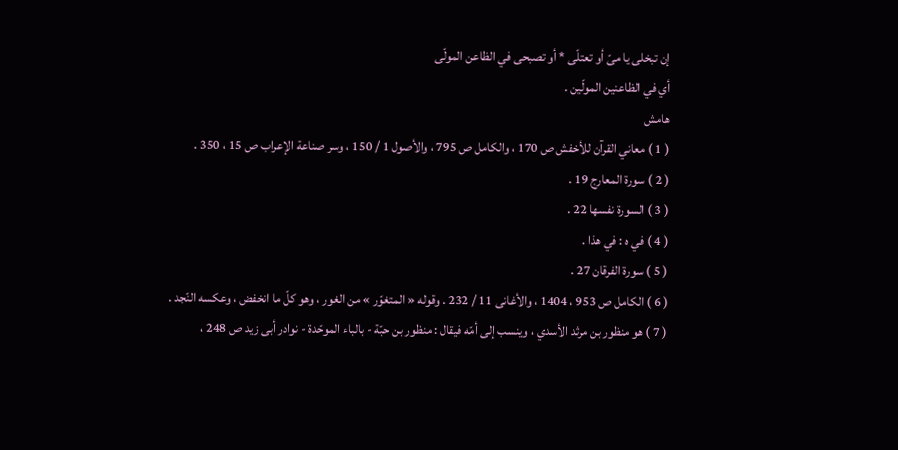إن تبخلى يا مىّ أو تعتلّى * أو تصبحى في الظاعن المولّى
أي في الظاعنين المولّين .
هامش
( 1 ) معاني القرآن للأخفش ص 170 ، والكامل ص 795 ، والأصول 1 / 150 ، وسر صناعة الإعراب ص 15 ، 350 .
( 2 ) سورة المعارج 19 .
( 3 ) السورة نفسها 22 .
( 4 ) في ه : في هذا .
( 5 ) سورة الفرقان 27 .
( 6 ) الكامل ص 953 ، 1404 ، والأغانى 11 / 232 . وقوله « المتغوّر » من الغور ، وهو كلّ ما انخفض ، وعكسه النّجد .
( 7 ) هو منظور بن مرثد الأسدي ، وينسب إلى أمّه فيقال : منظور بن حبّة - بالباء الموحّدة - نوادر أبى زيد ص 248 ،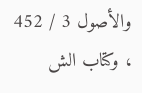والأصول 3 / 452 ، وكتاب الش